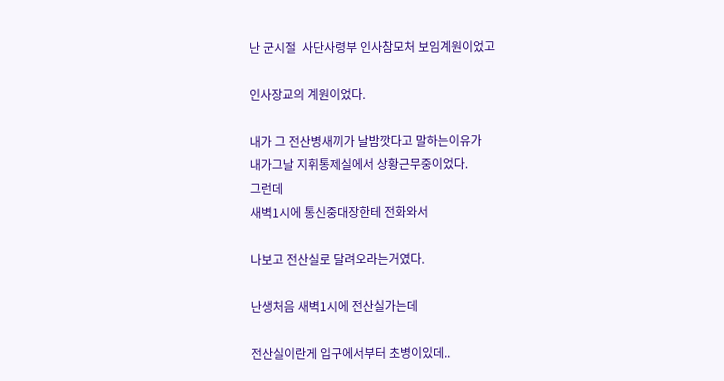난 군시절  사단사령부 인사참모처 보임계원이었고

인사장교의 계원이었다.

내가 그 전산병새끼가 날밤깟다고 말하는이유가
내가그날 지휘통제실에서 상황근무중이었다.
그런데
새벽1시에 통신중대장한테 전화와서

나보고 전산실로 달려오라는거였다.

난생처음 새벽1시에 전산실가는데

전산실이란게 입구에서부터 초병이있데..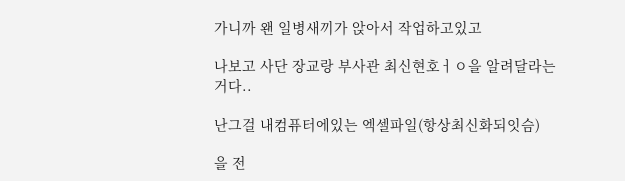가니까 왠 일병새끼가 앉아서 작업하고있고

나보고 사단 장교랑 부사관 최신현호ㅓㅇ을 알려달라는거다..

난그걸 내컴퓨터에있는 엑셀파일(항상최신화되잇슴)

을 전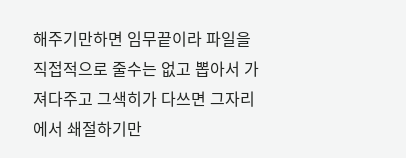해주기만하면 임무끝이라 파일을 직접적으로 줄수는 없고 뽑아서 가져다주고 그색히가 다쓰면 그자리에서 쇄절하기만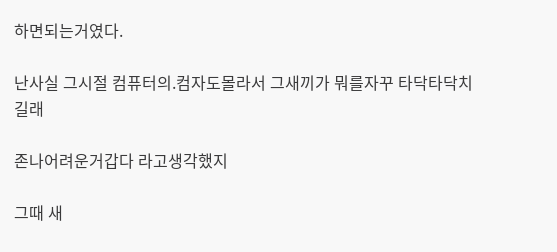하면되는거였다.

난사실 그시절 컴퓨터의.컴자도몰라서 그새끼가 뭐를자꾸 타닥타닥치길래

존나어려운거갑다 라고생각했지

그때 새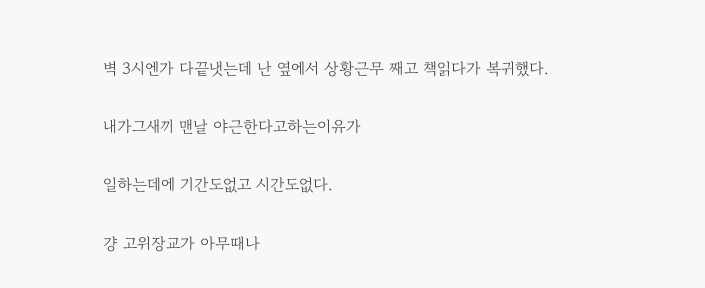벽 3시엔가 다끝냇는데 난 옆에서 상황근무 째고 책읽다가 복귀했다.

내가그새끼 맨날 야근한다고하는이유가

일하는데에 기간도없고 시간도없다.

걍 고위장교가 아무때나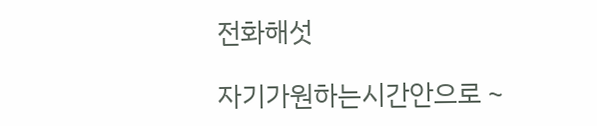전화해섯

자기가원하는시간안으로 ~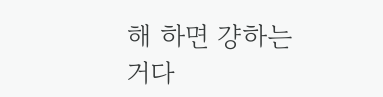해 하면 걍하는거다